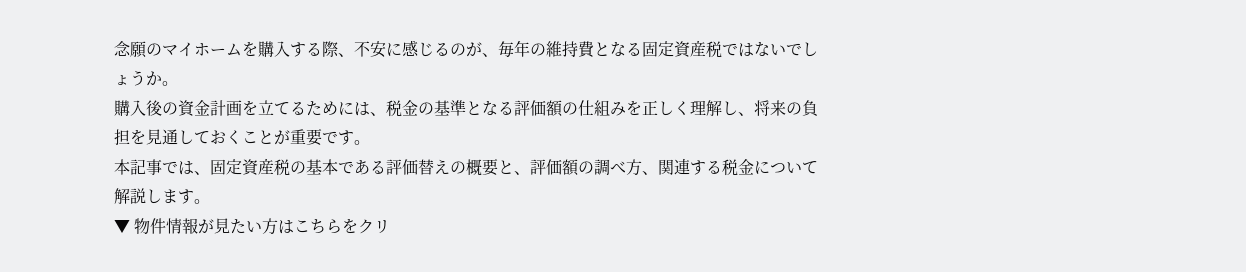念願のマイホームを購入する際、不安に感じるのが、毎年の維持費となる固定資産税ではないでしょうか。
購入後の資金計画を立てるためには、税金の基準となる評価額の仕組みを正しく理解し、将来の負担を見通しておくことが重要です。
本記事では、固定資産税の基本である評価替えの概要と、評価額の調べ方、関連する税金について解説します。
▼ 物件情報が見たい方はこちらをクリ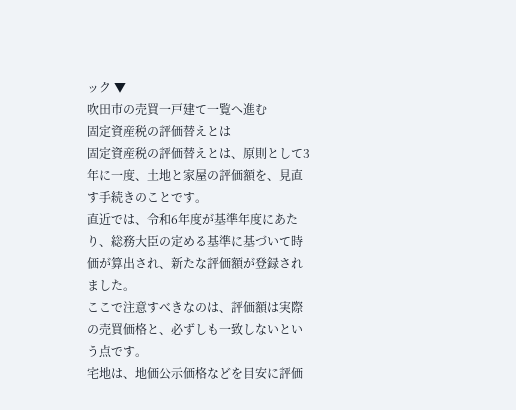ック ▼
吹田市の売買一戸建て一覧へ進む
固定資産税の評価替えとは
固定資産税の評価替えとは、原則として3年に一度、土地と家屋の評価額を、見直す手続きのことです。
直近では、令和6年度が基準年度にあたり、総務大臣の定める基準に基づいて時価が算出され、新たな評価額が登録されました。
ここで注意すべきなのは、評価額は実際の売買価格と、必ずしも一致しないという点です。
宅地は、地価公示価格などを目安に評価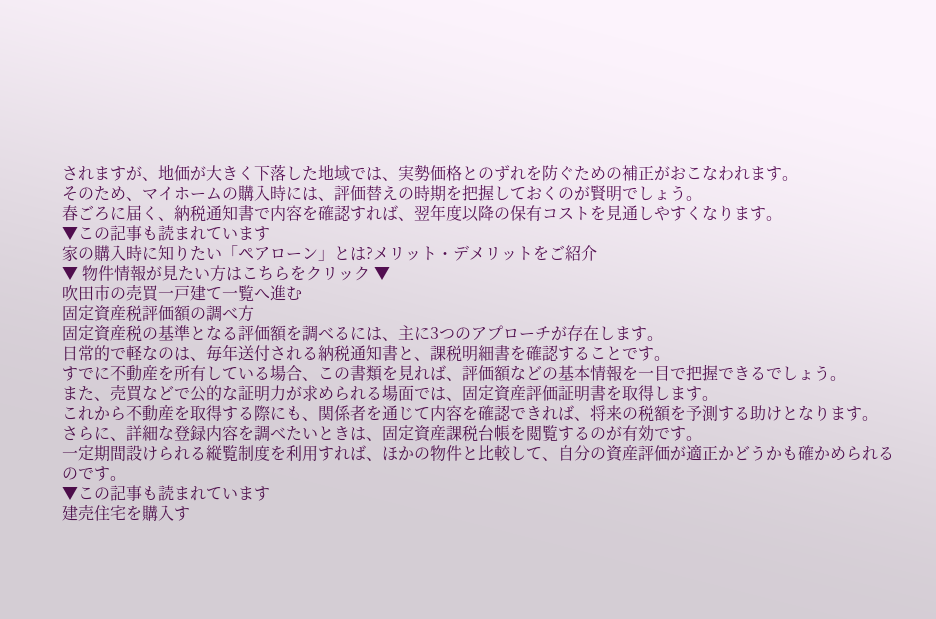されますが、地価が大きく下落した地域では、実勢価格とのずれを防ぐための補正がおこなわれます。
そのため、マイホームの購入時には、評価替えの時期を把握しておくのが賢明でしょう。
春ごろに届く、納税通知書で内容を確認すれば、翌年度以降の保有コストを見通しやすくなります。
▼この記事も読まれています
家の購入時に知りたい「ペアローン」とは?メリット・デメリットをご紹介
▼ 物件情報が見たい方はこちらをクリック ▼
吹田市の売買一戸建て一覧へ進む
固定資産税評価額の調べ方
固定資産税の基準となる評価額を調べるには、主に3つのアプローチが存在します。
日常的で軽なのは、毎年送付される納税通知書と、課税明細書を確認することです。
すでに不動産を所有している場合、この書類を見れば、評価額などの基本情報を一目で把握できるでしょう。
また、売買などで公的な証明力が求められる場面では、固定資産評価証明書を取得します。
これから不動産を取得する際にも、関係者を通じて内容を確認できれば、将来の税額を予測する助けとなります。
さらに、詳細な登録内容を調べたいときは、固定資産課税台帳を閲覧するのが有効です。
一定期間設けられる縦覧制度を利用すれば、ほかの物件と比較して、自分の資産評価が適正かどうかも確かめられるのです。
▼この記事も読まれています
建売住宅を購入す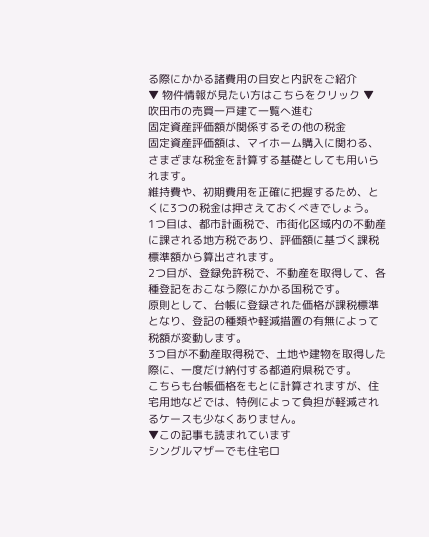る際にかかる諸費用の目安と内訳をご紹介
▼ 物件情報が見たい方はこちらをクリック ▼
吹田市の売買一戸建て一覧へ進む
固定資産評価額が関係するその他の税金
固定資産評価額は、マイホーム購入に関わる、さまざまな税金を計算する基礎としても用いられます。
維持費や、初期費用を正確に把握するため、とくに3つの税金は押さえておくべきでしょう。
1つ目は、都市計画税で、市街化区域内の不動産に課される地方税であり、評価額に基づく課税標準額から算出されます。
2つ目が、登録免許税で、不動産を取得して、各種登記をおこなう際にかかる国税です。
原則として、台帳に登録された価格が課税標準となり、登記の種類や軽減措置の有無によって税額が変動します。
3つ目が不動産取得税で、土地や建物を取得した際に、一度だけ納付する都道府県税です。
こちらも台帳価格をもとに計算されますが、住宅用地などでは、特例によって負担が軽減されるケースも少なくありません。
▼この記事も読まれています
シングルマザーでも住宅ロ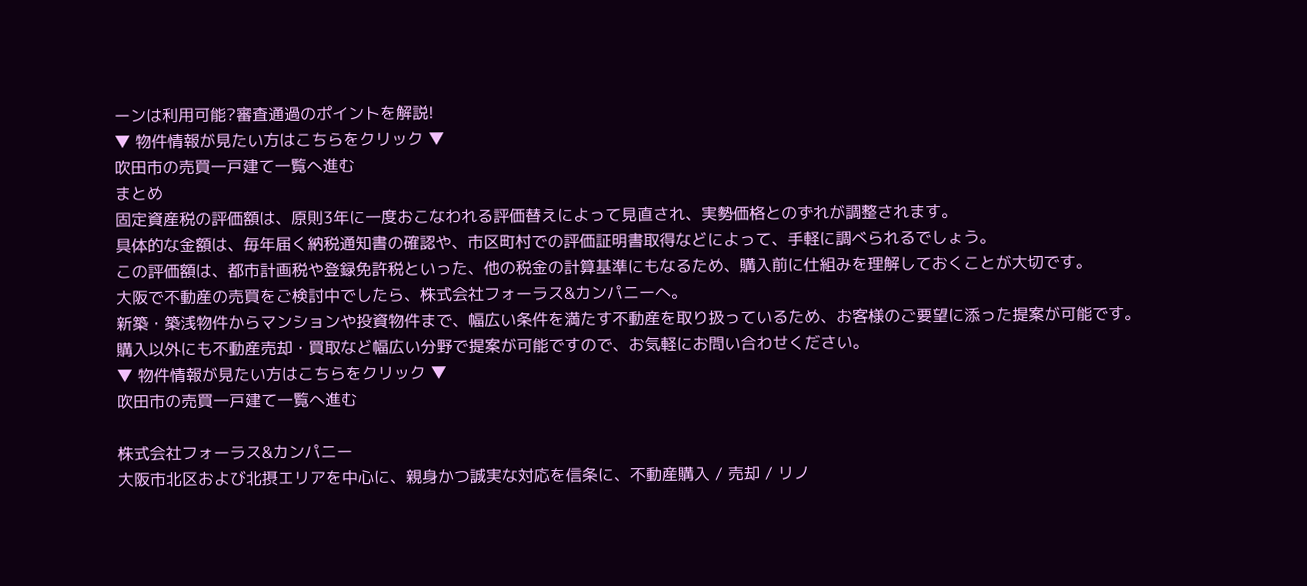ーンは利用可能?審査通過のポイントを解説!
▼ 物件情報が見たい方はこちらをクリック ▼
吹田市の売買一戸建て一覧へ進む
まとめ
固定資産税の評価額は、原則3年に一度おこなわれる評価替えによって見直され、実勢価格とのずれが調整されます。
具体的な金額は、毎年届く納税通知書の確認や、市区町村での評価証明書取得などによって、手軽に調べられるでしょう。
この評価額は、都市計画税や登録免許税といった、他の税金の計算基準にもなるため、購入前に仕組みを理解しておくことが大切です。
大阪で不動産の売買をご検討中でしたら、株式会社フォーラス&カンパニーへ。
新築・築浅物件からマンションや投資物件まで、幅広い条件を満たす不動産を取り扱っているため、お客様のご要望に添った提案が可能です。
購入以外にも不動産売却・買取など幅広い分野で提案が可能ですので、お気軽にお問い合わせください。
▼ 物件情報が見たい方はこちらをクリック ▼
吹田市の売買一戸建て一覧へ進む

株式会社フォーラス&カンパニー
大阪市北区および北摂エリアを中心に、親身かつ誠実な対応を信条に、不動産購入 / 売却 / リノ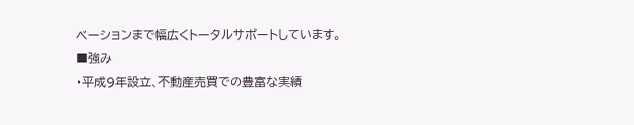ベーションまで幅広くトータルサポートしています。
■強み
・平成9年設立、不動産売買での豊富な実績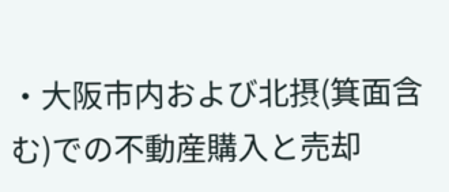・大阪市内および北摂(箕面含む)での不動産購入と売却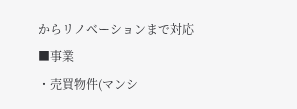からリノベーションまで対応
■事業
・売買物件(マンシ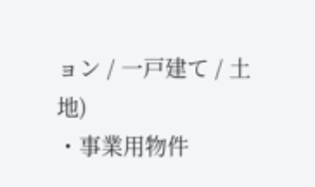ョン / 一戸建て / 土地)
・事業用物件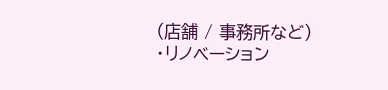(店舗 / 事務所など)
・リノベーション